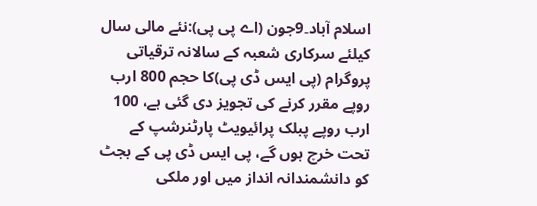اسلام آباد۔9جون (اے پی پی):نئے مالی سال کیلئے سرکاری شعبہ کے سالانہ ترقیاتی پروگرام (پی ایس ڈی پی)کا حجم 800 ارب روپے مقرر کرنے کی تجویز دی گئی ہے، 100 ارب روپے پبلک پرائیویٹ پارٹنرشپ کے تحت خرچ ہوں گے، پی ایس ڈی پی کے بجٹ کو دانشمندانہ انداز میں اور ملکی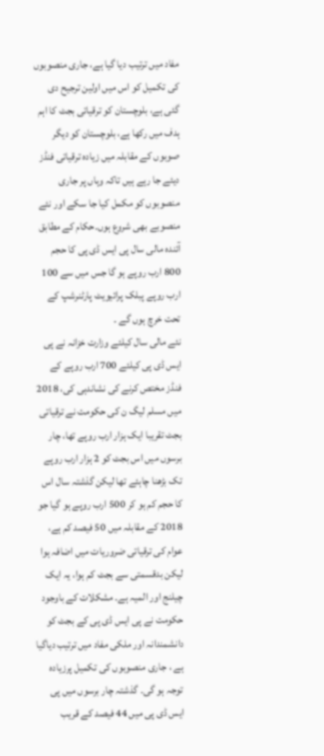مفاد میں ترتیب دیا گیا ہے، جاری منصوبوں کی تکمیل کو اس میں اولین ترجیح دی گئی ہے، بلوچستان کو ترقیاتی بجٹ کا اہم ہدف میں رکھا ہے، بلوچستان کو دیگر صوبوں کے مقابلہ میں زیادہ ترقیاتی فنڈز دیئے جا رہے ہیں تاکہ وہاں پر جاری منصوبوں کو مکمل کیا جا سکے اور نئے منصوبے بھی شروع ہوں۔حکام کے مطابق آئندہ مالی سال پی ایس ڈی پی کا حجم 800 ارب روپے ہو گا جس میں سے 100 ارب روپے پبلک پرائیویٹ پارٹنرشپ کے تحت خرچ ہوں گے ۔
نئے مالی سال کیلئے وزارت خزانہ نے پی ایس ڈی پی کیلئے 700 ارب روپے کے فنڈز مختص کرنے کی نشاندہی کی، 2018 میں مسلم لیگ ن کی حکومت نے ترقیاتی بجٹ تقریبا ایک ہزار ارب روپے تھا، چار برسوں میں اس بجٹ کو 2 ہزار ارب روپے تک بڑھنا چاہئے تھا لیکن گذشتہ سال اس کا حجم کم ہو کر 500 ارب روپے ہو گیا جو 2018 کے مقابلہ میں 50 فیصد کم ہے،
عوام کی ترقیاتی ضروریات میں اضافہ ہوا لیکن بدقسمتی سے بجٹ کم ہوا، یہ ایک چیلنج اور المیہ ہے۔ مشکلات کے باوجود حکومت نے پی ایس ڈی پی کے بجٹ کو دانشمندانہ اور ملکی مفاد میں ترتیب دیاگیا ہے ، جاری منصوبوں کی تکمیل پرزیادہ توجہ ہو گی۔ گذشتہ چار برسوں میں پی ایس ڈی پی میں 44 فیصد کے قریب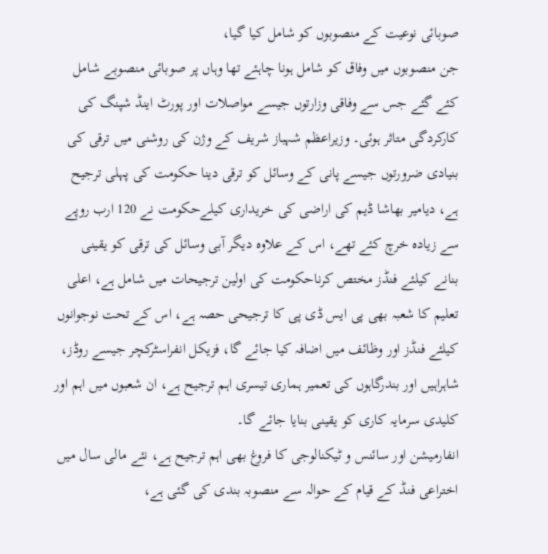صوبائی نوعیت کے منصوبوں کو شامل کیا گیا،
جن منصوبوں میں وفاق کو شامل ہونا چاہئے تھا وہاں پر صوبائی منصوبے شامل کئے گئے جس سے وفاقی وزارتوں جیسے مواصلات اور پورٹ اینڈ شپنگ کی کارکردگی متاثر ہوئی۔ وزیراعظم شہباز شریف کے وژن کی روشنی میں ترقی کی بنیادی ضرورتوں جیسے پانی کے وسائل کو ترقی دینا حکومت کی پہلی ترجیح ہے، دیامیر بھاشا ڈیم کی اراضی کی خریداری کیلےحکومت نے 120 ارب روپے سے زیادہ خرچ کئے تھے، اس کے علاوہ دیگر آبی وسائل کی ترقی کو یقینی بنانے کیلئے فنڈز مختص کرناحکومت کی اولین ترجیحات میں شامل ہے، اعلی تعلیم کا شعبہ بھی پی ایس ڈی پی کا ترجیحی حصہ ہے، اس کے تحت نوجوانوں کیلئے فنڈز اور وظائف میں اضافہ کیا جائے گا، فزیکل انفراسٹرکچر جیسے روڈز، شاہراہیں اور بندرگاہوں کی تعمیر ہماری تیسری اہم ترجیح ہے، ان شعبوں میں اہم اور کلیدی سرمایہ کاری کو یقینی بنایا جائے گا۔
انفارمیشن اور سائنس و ٹیکنالوجی کا فروغ بھی اہم ترجیح ہے، نئے مالی سال میں اختراعی فنڈ کے قیام کے حوالہ سے منصوبہ بندی کی گئی ہے،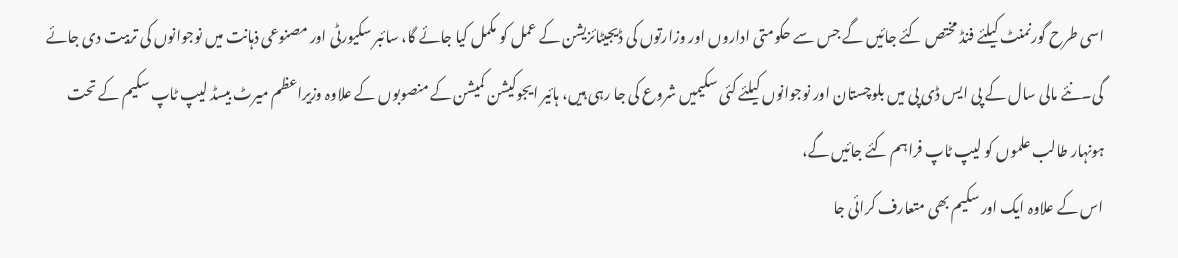اسی طرح گورنمنٹ کیلئے فنڈ مختص کئے جائیں گے جس سے حکومتی اداروں اور وزارتوں کی ڈیجیٹائزیشن کے عمل کو مکمل کیا جائے گا، سائبر سکیورٹی اور مصنوعی ذہانت میں نوجوانوں کی تربیت دی جائے گی۔نئے مالی سال کے پی ایس ڈی پی میں بلوچستان اور نوجوانوں کیلئے کئی سکیمیں شروع کی جا رہی ہیں، ہائیر ایجوکیشن کمیشن کے منصوبوں کے علاوہ وزیراعظم میرٹ بیسڈ لیپ ٹاپ سکیم کے تحت ہونہار طالب علموں کو لیپ ٹاپ فراہم کئے جائیں گے،
اس کے علاوہ ایک اور سکیم بھی متعارف کرائی جا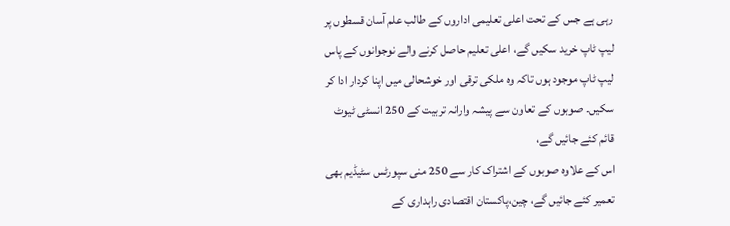رہی ہے جس کے تحت اعلی تعلیمی اداروں کے طالب علم آسان قسطوں پر لیپ ٹاپ خرید سکیں گے، اعلی تعلیم حاصل کرنے والے نوجوانوں کے پاس لیپ ٹاپ موجود ہوں تاکہ وہ ملکی ترقی اور خوشحالی میں اپنا کردار ادا کر سکیں۔ صوبوں کے تعاون سے پیشہ وارانہ تربیت کے 250 انسٹی ٹیوٹ قائم کئے جائیں گے،
اس کے علاوہ صوبوں کے اشتراک کار سے 250 منی سپورٹس سٹیڈیم بھی تعمیر کئے جائیں گے، چین،پاکستان اقتصادی راہداری کے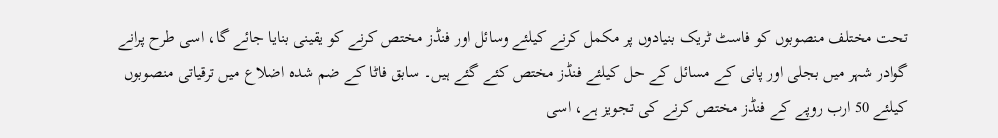تحت مختلف منصوبوں کو فاسٹ ٹریک بنیادوں پر مکمل کرنے کیلئے وسائل اور فنڈز مختص کرنے کو یقینی بنایا جائے گا، اسی طرح پرانے گوادر شہر میں بجلی اور پانی کے مسائل کے حل کیلئے فنڈز مختص کئے گئے ہیں۔ سابق فاٹا کے ضم شدہ اضلاع میں ترقیاتی منصوبوں کیلئے 50 ارب روپے کے فنڈز مختص کرنے کی تجویز ہے، اسی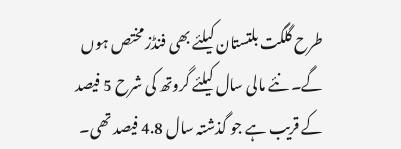طرح گلگت بلتستان کیلئے بھی فنڈز مختص ہوں گے۔ نئے مالی سال کیلئے گروتھ کی شرح 5 فیصد کے قریب ہے جو گذشتہ سال 4.8 فیصد تھی۔